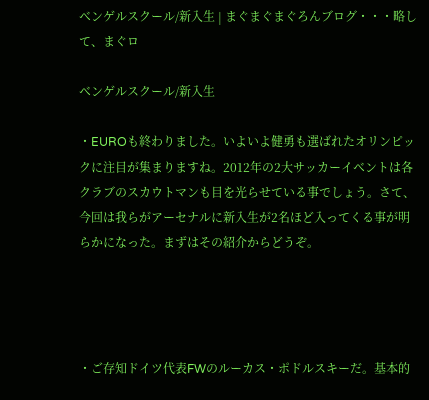ベンゲルスクール/新入生 | まぐまぐまぐろんブログ・・・略して、まぐロ

ベンゲルスクール/新入生

・EUROも終わりました。いよいよ健勇も選ばれたオリンピックに注目が集まりますね。2012年の2大サッカーイベントは各クラブのスカウトマンも目を光らせている事でしょう。さて、今回は我らがアーセナルに新入生が2名ほど入ってくる事が明らかになった。まずはその紹介からどうぞ。




・ご存知ドイツ代表FWのルーカス・ポドルスキーだ。基本的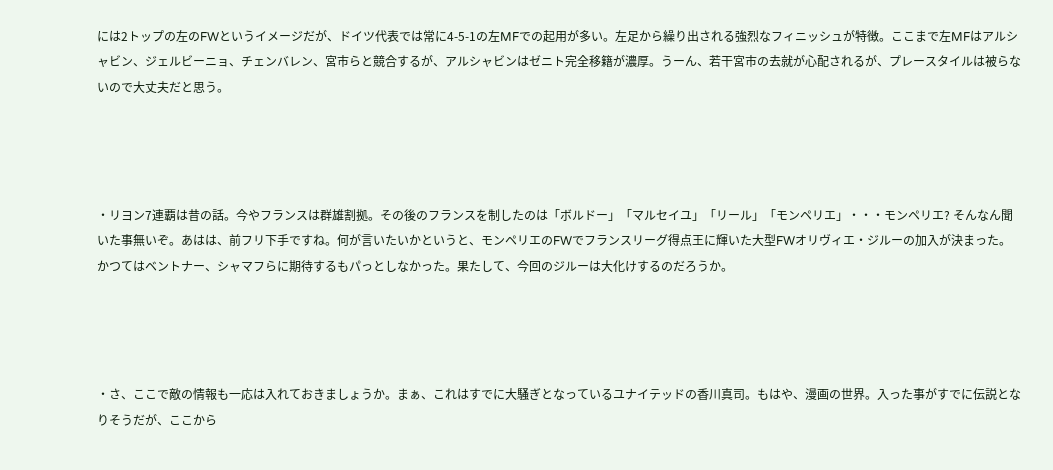には2トップの左のFWというイメージだが、ドイツ代表では常に4-5-1の左MFでの起用が多い。左足から繰り出される強烈なフィニッシュが特徴。ここまで左MFはアルシャビン、ジェルビーニョ、チェンバレン、宮市らと競合するが、アルシャビンはゼニト完全移籍が濃厚。うーん、若干宮市の去就が心配されるが、プレースタイルは被らないので大丈夫だと思う。




・リヨン7連覇は昔の話。今やフランスは群雄割拠。その後のフランスを制したのは「ボルドー」「マルセイユ」「リール」「モンペリエ」・・・モンペリエ? そんなん聞いた事無いぞ。あはは、前フリ下手ですね。何が言いたいかというと、モンペリエのFWでフランスリーグ得点王に輝いた大型FWオリヴィエ・ジルーの加入が決まった。かつてはベントナー、シャマフらに期待するもパっとしなかった。果たして、今回のジルーは大化けするのだろうか。




・さ、ここで敵の情報も一応は入れておきましょうか。まぁ、これはすでに大騒ぎとなっているユナイテッドの香川真司。もはや、漫画の世界。入った事がすでに伝説となりそうだが、ここから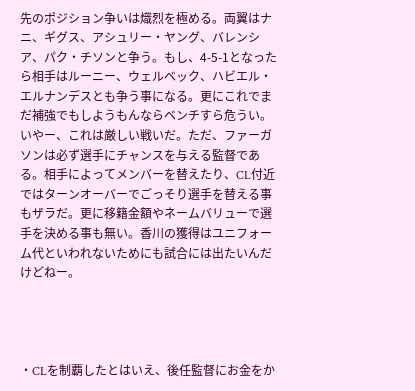先のポジション争いは熾烈を極める。両翼はナニ、ギグス、アシュリー・ヤング、バレンシア、パク・チソンと争う。もし、4-5-1となったら相手はルーニー、ウェルベック、ハビエル・エルナンデスとも争う事になる。更にこれでまだ補強でもしようもんならベンチすら危うい。いやー、これは厳しい戦いだ。ただ、ファーガソンは必ず選手にチャンスを与える監督である。相手によってメンバーを替えたり、CL付近ではターンオーバーでごっそり選手を替える事もザラだ。更に移籍金額やネームバリューで選手を決める事も無い。香川の獲得はユニフォーム代といわれないためにも試合には出たいんだけどねー。




・CLを制覇したとはいえ、後任監督にお金をか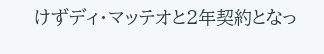けずディ・マッテオと2年契約となっ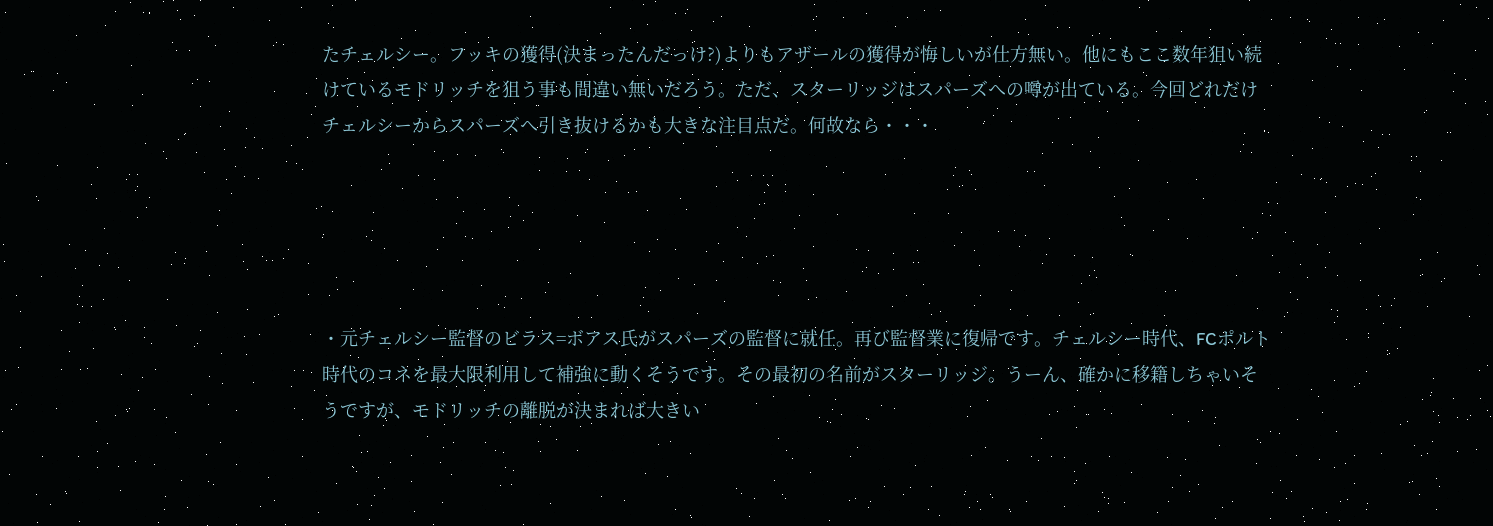たチェルシー。フッキの獲得(決まったんだっけ?)よりもアザールの獲得が悔しいが仕方無い。他にもここ数年狙い続けているモドリッチを狙う事も間違い無いだろう。ただ、スターリッジはスパーズへの噂が出ている。今回どれだけチェルシーからスパーズへ引き抜けるかも大きな注目点だ。何故なら・・・





・元チェルシー監督のビラス=ボアス氏がスパーズの監督に就任。再び監督業に復帰です。チェルシー時代、FCポルト時代のコネを最大限利用して補強に動くそうです。その最初の名前がスターリッジ。うーん、確かに移籍しちゃいそうですが、モドリッチの離脱が決まれば大きい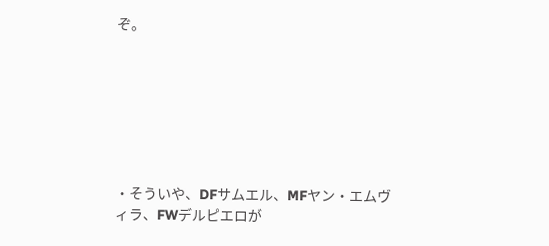ぞ。







・そういや、DFサムエル、MFヤン・エムヴィラ、FWデルピエロが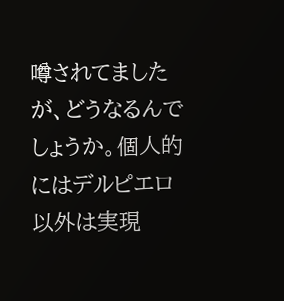噂されてましたが、どうなるんでしょうか。個人的にはデルピエロ以外は実現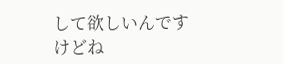して欲しいんですけどね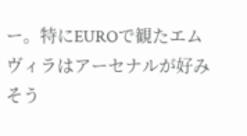ー。特にEUROで観たエムヴィラはアーセナルが好みそう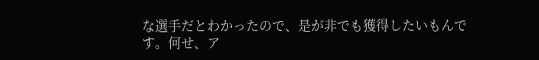な選手だとわかったので、是が非でも獲得したいもんです。何せ、ア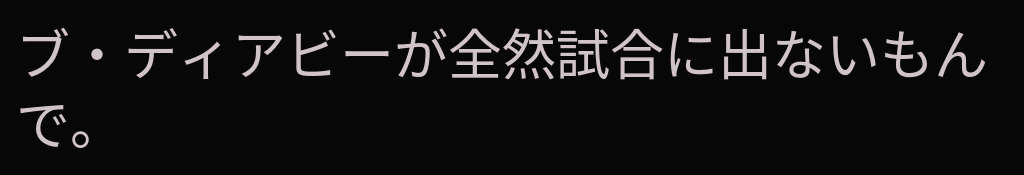ブ・ディアビーが全然試合に出ないもんで。